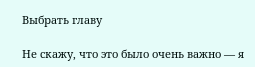Выбрать главу

Не скажу, что это было очень важно — я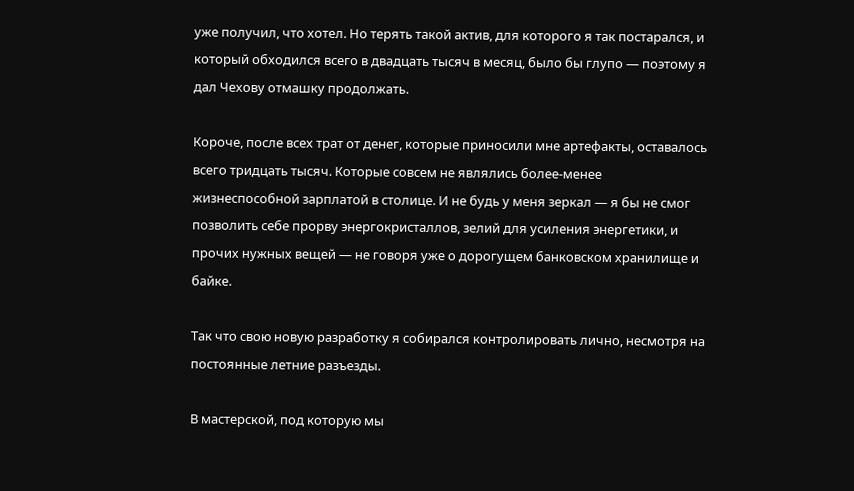уже получил, что хотел. Но терять такой актив, для которого я так постарался, и который обходился всего в двадцать тысяч в месяц, было бы глупо — поэтому я дал Чехову отмашку продолжать.

Короче, после всех трат от денег, которые приносили мне артефакты, оставалось всего тридцать тысяч. Которые совсем не являлись более-менее жизнеспособной зарплатой в столице. И не будь у меня зеркал — я бы не смог позволить себе прорву энергокристаллов, зелий для усиления энергетики, и прочих нужных вещей — не говоря уже о дорогущем банковском хранилище и байке.

Так что свою новую разработку я собирался контролировать лично, несмотря на постоянные летние разъезды.

В мастерской, под которую мы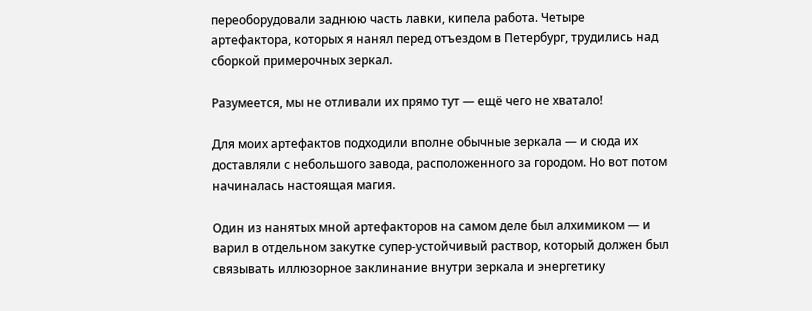переоборудовали заднюю часть лавки, кипела работа. Четыре артефактора, которых я нанял перед отъездом в Петербург, трудились над сборкой примерочных зеркал.

Разумеется, мы не отливали их прямо тут — ещё чего не хватало!

Для моих артефактов подходили вполне обычные зеркала — и сюда их доставляли с небольшого завода, расположенного за городом. Но вот потом начиналась настоящая магия.

Один из нанятых мной артефакторов на самом деле был алхимиком — и варил в отдельном закутке супер-устойчивый раствор, который должен был связывать иллюзорное заклинание внутри зеркала и энергетику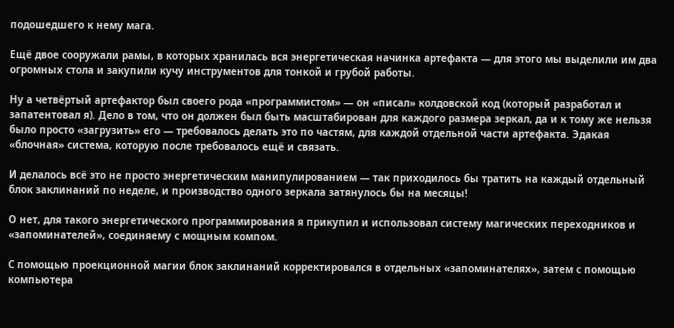подошедшего к нему мага.

Ещё двое сооружали рамы, в которых хранилась вся энергетическая начинка артефакта — для этого мы выделили им два огромных стола и закупили кучу инструментов для тонкой и грубой работы.

Ну а четвёртый артефактор был своего рода «программистом» — он «писал» колдовской код (который разработал и запатентовал я). Дело в том, что он должен был быть масштабирован для каждого размера зеркал, да и к тому же нельзя было просто «загрузить» его — требовалось делать это по частям, для каждой отдельной части артефакта. Эдакая «блочная» система, которую после требовалось ещё и связать.

И делалось всё это не просто энергетическим манипулированием — так приходилось бы тратить на каждый отдельный блок заклинаний по неделе, и производство одного зеркала затянулось бы на месяцы!

О нет, для такого энергетического программирования я прикупил и использовал систему магических переходников и «запоминателей», соединяему с мощным компом.

С помощью проекционной магии блок заклинаний корректировался в отдельных «запоминателях», затем с помощью компьютера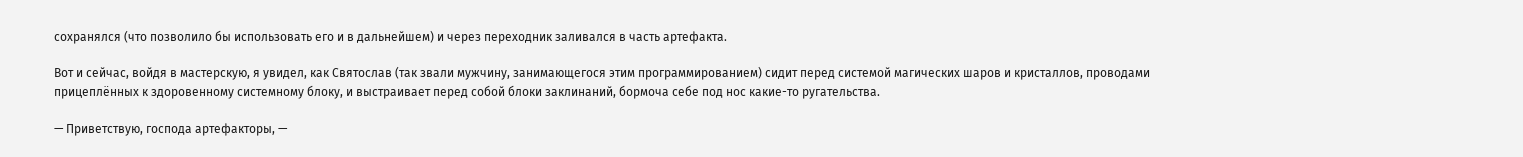сохранялся (что позволило бы использовать его и в дальнейшем) и через переходник заливался в часть артефакта.

Вот и сейчас, войдя в мастерскую, я увидел, как Святослав (так звали мужчину, занимающегося этим программированием) сидит перед системой магических шаров и кристаллов, проводами прицеплённых к здоровенному системному блоку, и выстраивает перед собой блоки заклинаний, бормоча себе под нос какие-то ругательства.

— Приветствую, господа артефакторы, —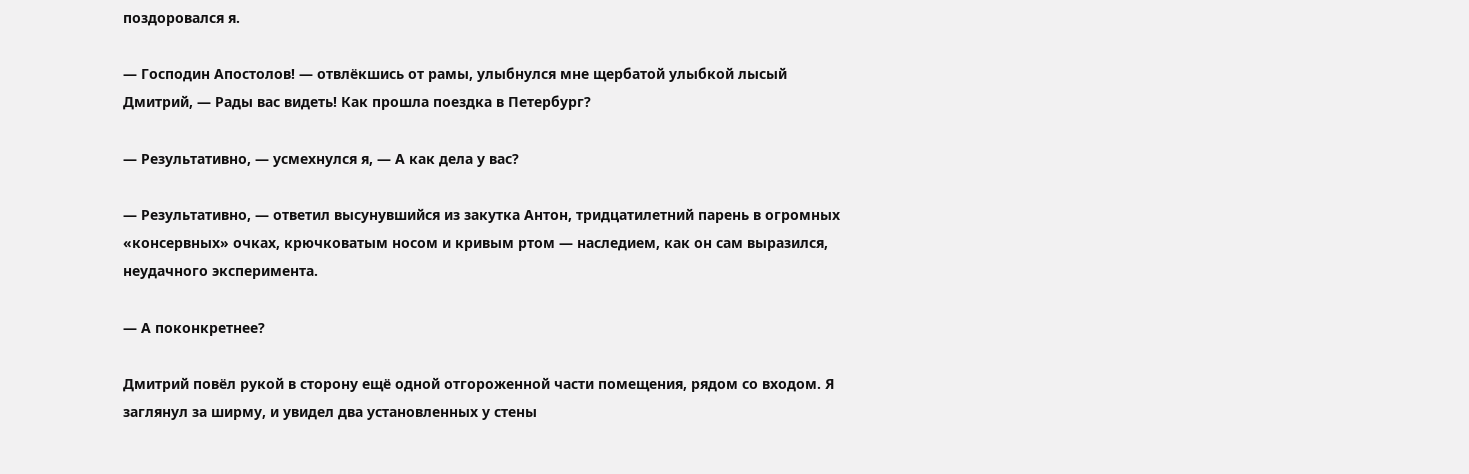поздоровался я.

— Господин Апостолов! — отвлёкшись от рамы, улыбнулся мне щербатой улыбкой лысый Дмитрий, — Рады вас видеть! Как прошла поездка в Петербург?

— Результативно, — усмехнулся я, — А как дела у вас?

— Результативно, — ответил высунувшийся из закутка Антон, тридцатилетний парень в огромных «консервных» очках, крючковатым носом и кривым ртом — наследием, как он сам выразился, неудачного эксперимента.

— А поконкретнее?

Дмитрий повёл рукой в сторону ещё одной отгороженной части помещения, рядом со входом. Я заглянул за ширму, и увидел два установленных у стены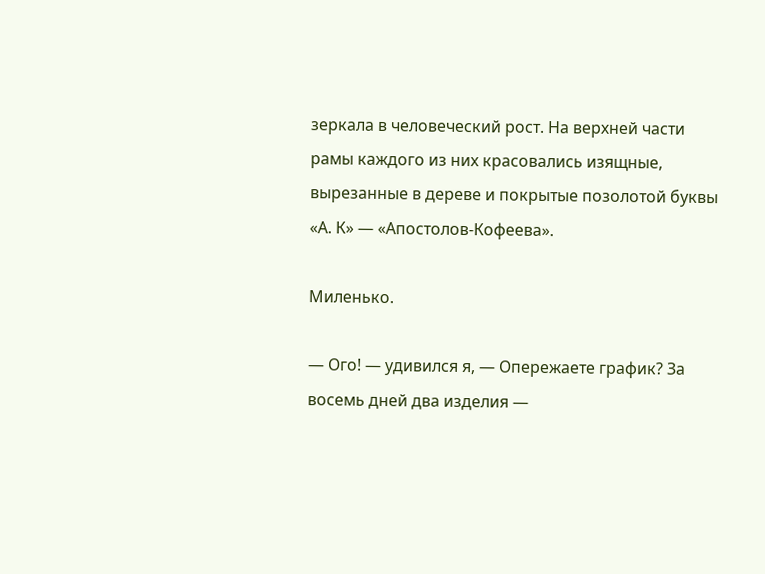зеркала в человеческий рост. На верхней части рамы каждого из них красовались изящные, вырезанные в дереве и покрытые позолотой буквы «А. К» — «Апостолов-Кофеева».

Миленько.

— Ого! — удивился я, — Опережаете график? За восемь дней два изделия —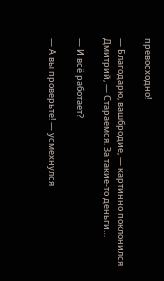превосходно!

— Благодарю, вашбродие, — картинно поклонился Дмитрий, — Стараемся. За такие-то деньги…

— И всё работает?

— А вы проверьте! — усмехнулся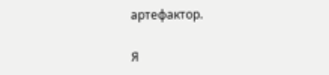артефактор.

Я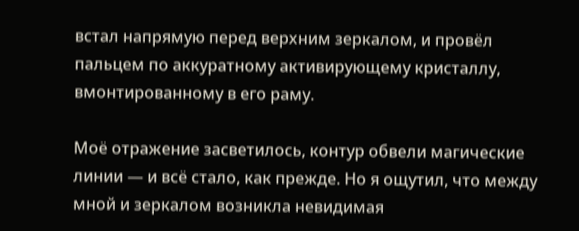встал напрямую перед верхним зеркалом, и провёл пальцем по аккуратному активирующему кристаллу, вмонтированному в его раму.

Моё отражение засветилось, контур обвели магические линии — и всё стало, как прежде. Но я ощутил, что между мной и зеркалом возникла невидимая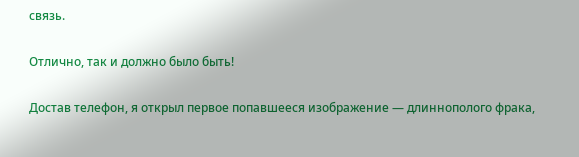связь.

Отлично, так и должно было быть!

Достав телефон, я открыл первое попавшееся изображение — длиннополого фрака,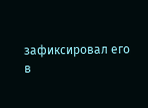зафиксировал его в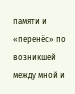памяти и «перенёс» по возникшей между мной и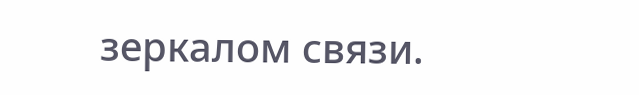зеркалом связи.